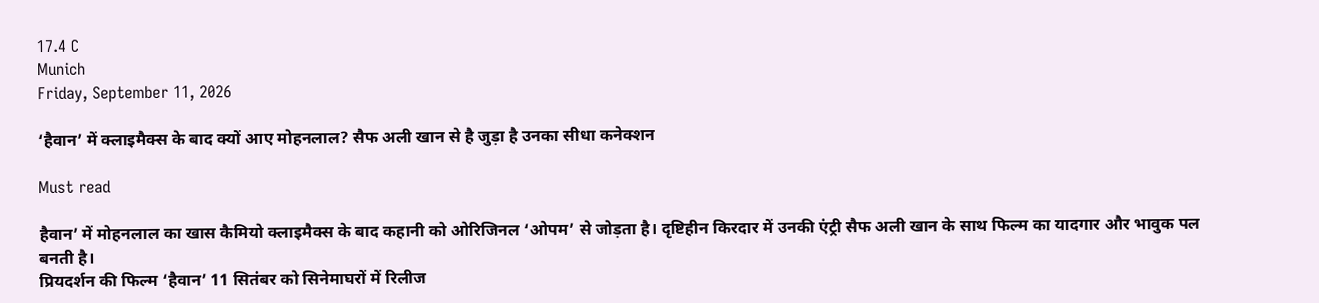17.4 C
Munich
Friday, September 11, 2026

‘हैवान’ में क्लाइमैक्स के बाद क्यों आए मोहनलाल? सैफ अली खान से है जुड़ा है उनका सीधा कनेक्शन

Must read

हैवान’ में मोहनलाल का खास कैमियो क्लाइमैक्स के बाद कहानी को ओरिजिनल ‘ओपम’ से जोड़ता है। दृष्टिहीन किरदार में उनकी एंट्री सैफ अली खान के साथ फिल्म का यादगार और भावुक पल बनती है।
प्रियदर्शन की फिल्म ‘हैवान’ 11 सितंबर को सिनेमाघरों में रिलीज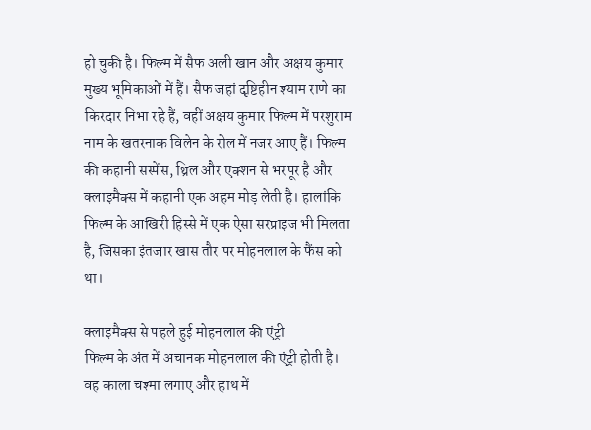हो चुकी है। फिल्म में सैफ अली खान और अक्षय कुमार मुख्य भूमिकाओं में हैं। सैफ जहां दृष्टिहीन श्याम राणे का किरदार निभा रहे हैं, वहीं अक्षय कुमार फिल्म में परशुराम नाम के खतरनाक विलेन के रोल में नजर आए हैं। फिल्म की कहानी सस्पेंस, थ्रिल और एक्शन से भरपूर है और क्लाइमैक्स में कहानी एक अहम मोड़ लेती है। हालांकि फिल्म के आखिरी हिस्से में एक ऐसा सरप्राइज भी मिलता है, जिसका इंतजार खास तौर पर मोहनलाल के फैंस को था।

क्लाइमैक्स से पहले हुई मोहनलाल की एंट्री
फिल्म के अंत में अचानक मोहनलाल की एंट्री होती है। वह काला चश्मा लगाए और हाथ में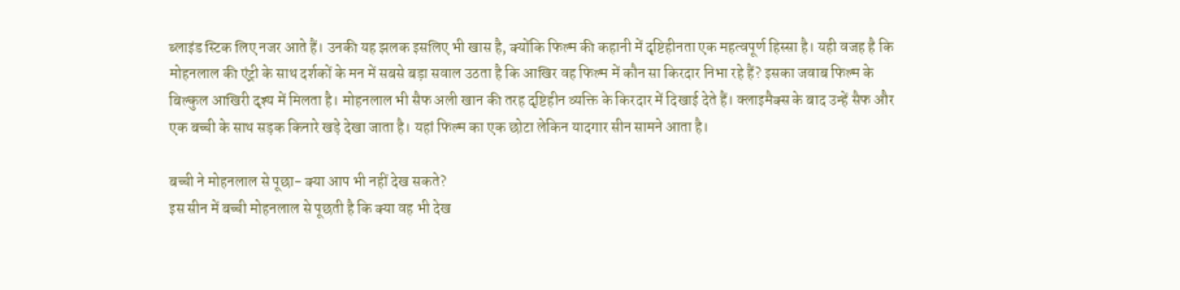ब्लाइंड स्टिक लिए नजर आते हैं। उनकी यह झलक इसलिए भी खास है, क्योंकि फिल्म की कहानी में दृष्टिहीनता एक महत्वपूर्ण हिस्सा है। यही वजह है कि मोहनलाल की एंट्री के साथ दर्शकों के मन में सबसे बड़ा सवाल उठता है कि आखिर वह फिल्म में कौन सा किरदार निभा रहे हैं? इसका जवाब फिल्म के बिल्कुल आखिरी दृश्य में मिलता है। मोहनलाल भी सैफ अली खान की तरह दृष्टिहीन व्यक्ति के किरदार में दिखाई देते हैं। क्लाइमैक्स के बाद उन्हें सैफ और एक बच्ची के साथ सड़क किनारे खड़े देखा जाता है। यहां फिल्म का एक छोटा लेकिन यादगार सीन सामने आता है।

बच्ची ने मोहनलाल से पूछा- क्या आप भी नहीं देख सकते?
इस सीन में बच्ची मोहनलाल से पूछती है कि क्या वह भी देख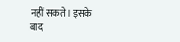नहीं सकते। इसके बाद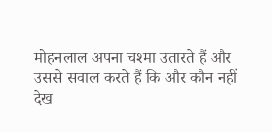मोहनलाल अपना चश्मा उतारते हैं और उससे सवाल करते हैं कि और कौन नहीं देख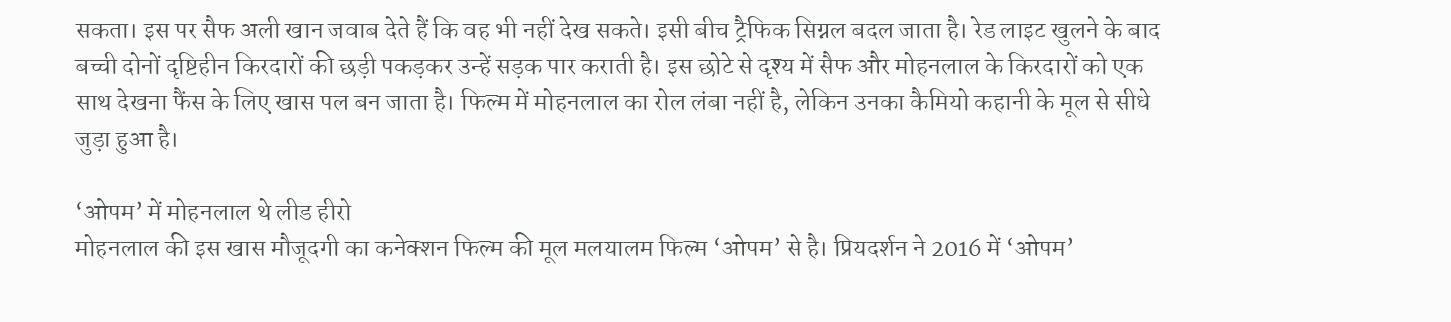सकता। इस पर सैफ अली खान जवाब देते हैं कि वह भी नहीं देख सकते। इसी बीच ट्रैफिक सिग्नल बदल जाता है। रेड लाइट खुलने के बाद बच्ची दोनों दृष्टिहीन किरदारों की छड़ी पकड़कर उन्हें सड़क पार कराती है। इस छोटे से दृश्य में सैफ और मोहनलाल के किरदारों को एक साथ देखना फैंस के लिए खास पल बन जाता है। फिल्म में मोहनलाल का रोल लंबा नहीं है, लेकिन उनका कैमियो कहानी के मूल से सीधे जुड़ा हुआ है।

‘ओपम’ में मोहनलाल थे लीड हीरो
मोहनलाल की इस खास मौजूदगी का कनेक्शन फिल्म की मूल मलयालम फिल्म ‘ओपम’ से है। प्रियदर्शन ने 2016 में ‘ओपम’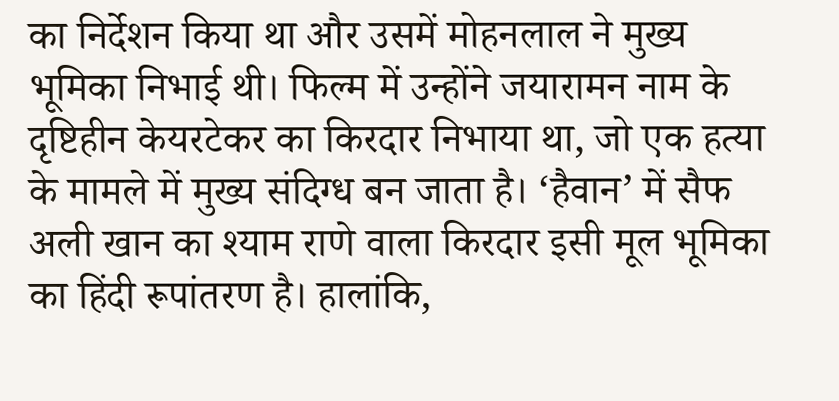का निर्देशन किया था और उसमें मोहनलाल ने मुख्य भूमिका निभाई थी। फिल्म में उन्होंने जयारामन नाम के दृष्टिहीन केयरटेकर का किरदार निभाया था, जो एक हत्या के मामले में मुख्य संदिग्ध बन जाता है। ‘हैवान’ में सैफ अली खान का श्याम राणे वाला किरदार इसी मूल भूमिका का हिंदी रूपांतरण है। हालांकि,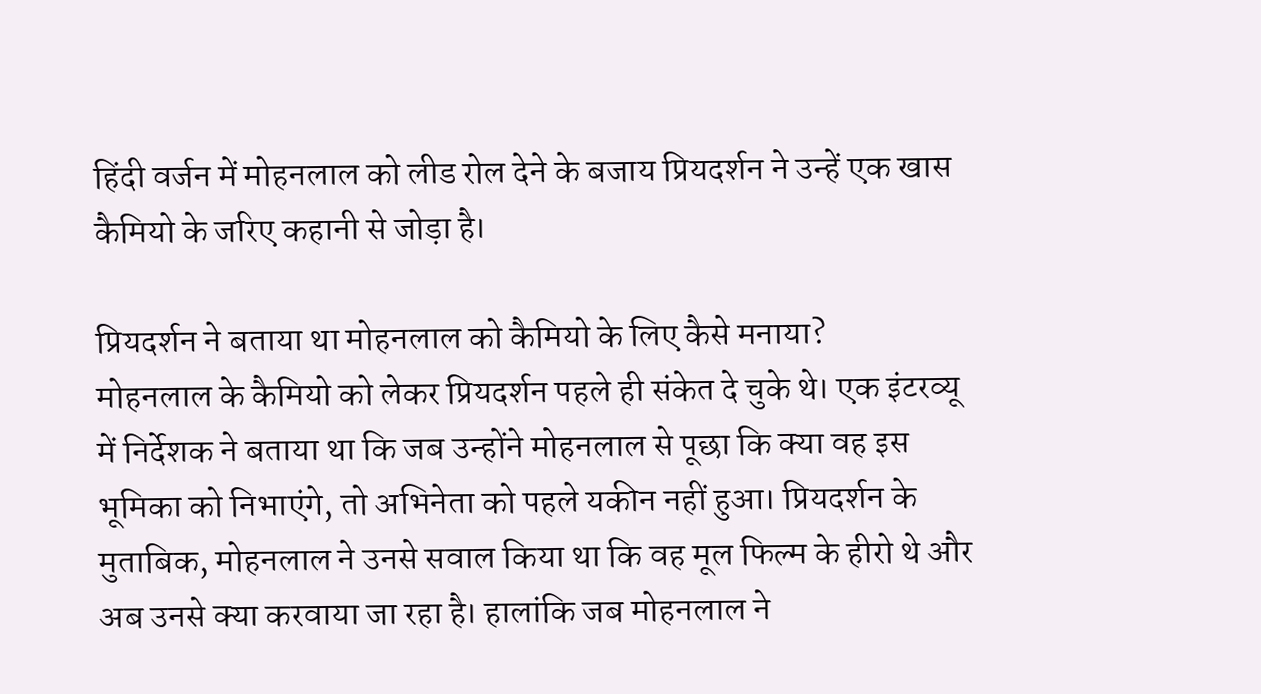हिंदी वर्जन में मोहनलाल को लीड रोल देने के बजाय प्रियदर्शन ने उन्हें एक खास कैमियो के जरिए कहानी से जोड़ा है।

प्रियदर्शन ने बताया था मोहनलाल को कैमियो के लिए कैसे मनाया?
मोहनलाल के कैमियो को लेकर प्रियदर्शन पहले ही संकेत दे चुके थे। एक इंटरव्यू में निर्देशक ने बताया था कि जब उन्होंने मोहनलाल से पूछा कि क्या वह इस भूमिका को निभाएंगे, तो अभिनेता को पहले यकीन नहीं हुआ। प्रियदर्शन के मुताबिक, मोहनलाल ने उनसे सवाल किया था कि वह मूल फिल्म के हीरो थे और अब उनसे क्या करवाया जा रहा है। हालांकि जब मोहनलाल ने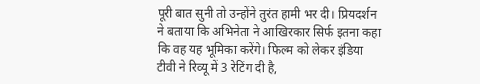पूरी बात सुनी तो उन्होंने तुरंत हामी भर दी। प्रियदर्शन ने बताया कि अभिनेता ने आखिरकार सिर्फ इतना कहा कि वह यह भूमिका करेंगे। फिल्म को लेकर इंडिया टीवी ने रिव्यू में 3 रेटिंग दी है,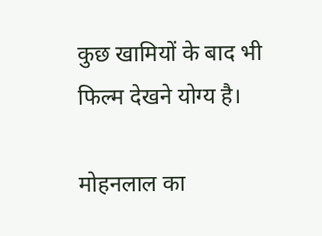कुछ खामियों के बाद भी फिल्म देखने योग्य है।

मोहनलाल का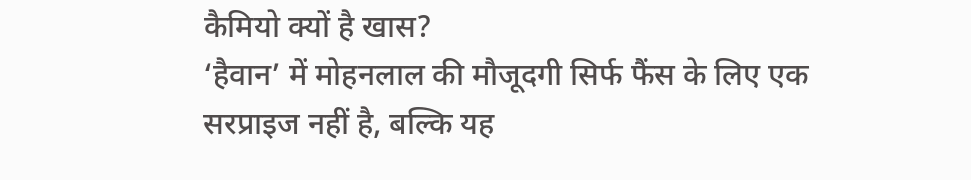कैमियो क्यों है खास?
‘हैवान’ में मोहनलाल की मौजूदगी सिर्फ फैंस के लिए एक सरप्राइज नहीं है, बल्कि यह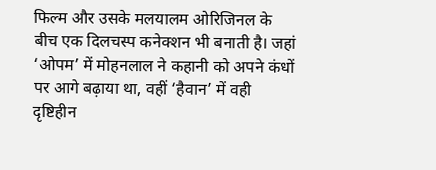फिल्म और उसके मलयालम ओरिजिनल के बीच एक दिलचस्प कनेक्शन भी बनाती है। जहां ‘ओपम’ में मोहनलाल ने कहानी को अपने कंधों पर आगे बढ़ाया था, वहीं ‘हैवान’ में वही दृष्टिहीन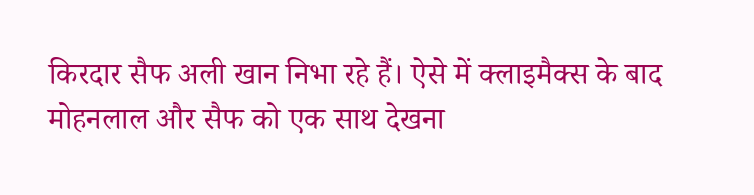किरदार सैफ अली खान निभा रहे हैं। ऐसे में क्लाइमैक्स के बाद मोहनलाल और सैफ को एक साथ देखना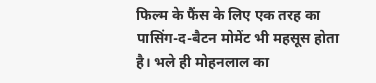फिल्म के फैंस के लिए एक तरह का पासिंग-द-बैटन मोमेंट भी महसूस होता है। भले ही मोहनलाल का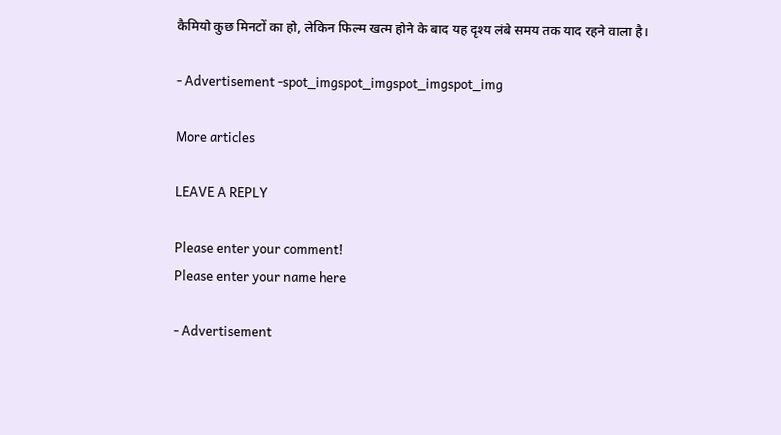कैमियो कुछ मिनटों का हो, लेकिन फिल्म खत्म होने के बाद यह दृश्य लंबे समय तक याद रहने वाला है।

- Advertisement -spot_imgspot_imgspot_imgspot_img

More articles

LEAVE A REPLY

Please enter your comment!
Please enter your name here

- Advertisement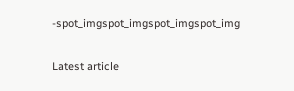-spot_imgspot_imgspot_imgspot_img

Latest article